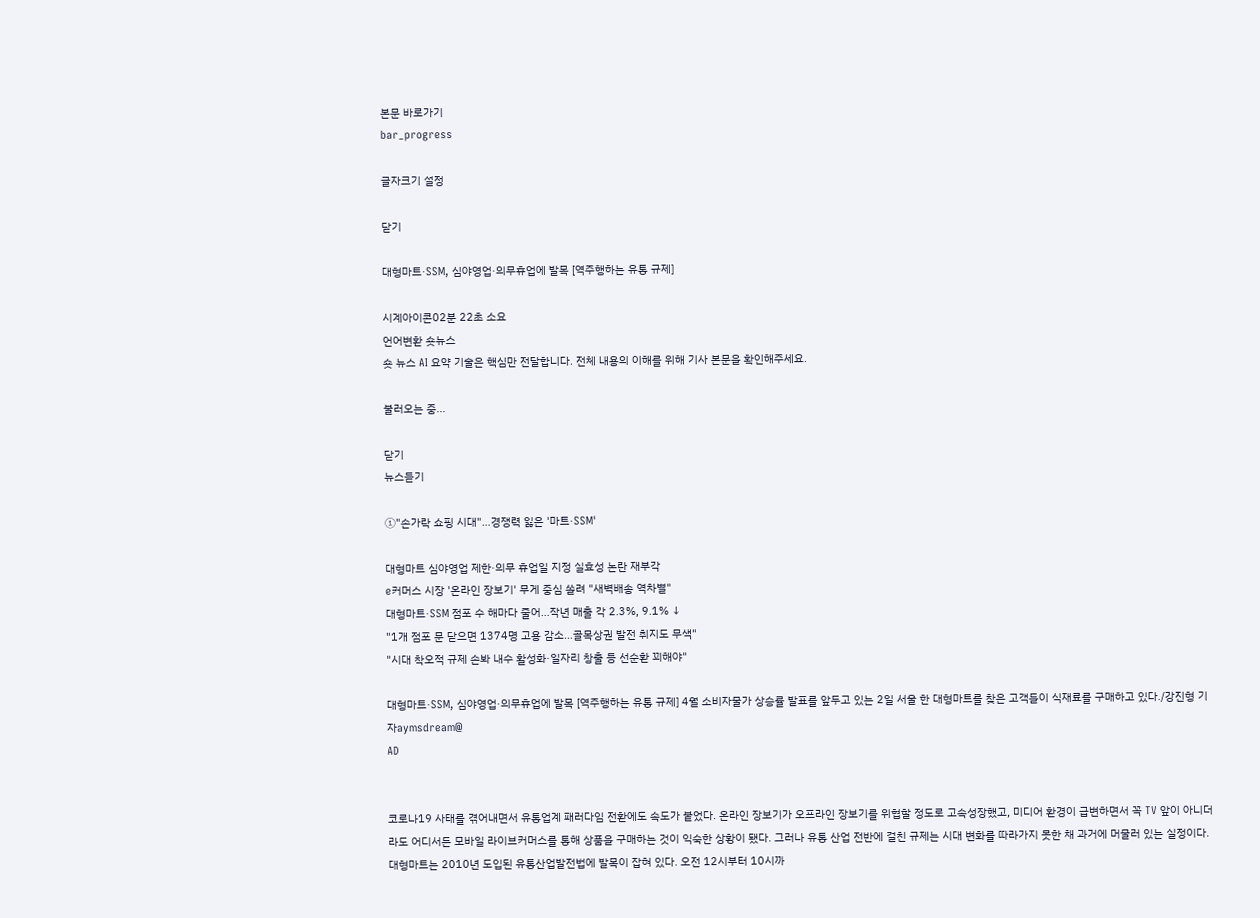본문 바로가기
bar_progress

글자크기 설정

닫기

대형마트·SSM, 심야영업·의무휴업에 발목 [역주행하는 유통 규제]

시계아이콘02분 22초 소요
언어변환 숏뉴스
숏 뉴스 AI 요약 기술은 핵심만 전달합니다. 전체 내용의 이해를 위해 기사 본문을 확인해주세요.

불러오는 중...

닫기
뉴스듣기

①"손가락 쇼핑 시대"…경쟁력 잃은 '마트·SSM'

대형마트 심야영업 제한·의무 휴업일 지정 실효성 논란 재부각
e커머스 시장 '온라인 장보기' 무게 중심 쏠려 "새벽배송 역차별"
대형마트·SSM 점포 수 해마다 줄어…작년 매출 각 2.3%, 9.1% ↓
"1개 점포 문 닫으면 1374명 고용 감소…골목상권 발전 취지도 무색"
"시대 착오적 규제 손봐 내수 활성화·일자리 창출 등 선순환 꾀해야"

대형마트·SSM, 심야영업·의무휴업에 발목 [역주행하는 유통 규제] 4월 소비자물가 상승률 발표를 앞두고 있는 2일 서울 한 대형마트를 찾은 고객들이 식재료를 구매하고 있다./강진형 기자aymsdream@
AD


코로나19 사태를 겪어내면서 유통업계 패러다임 전환에도 속도가 붙었다. 온라인 장보기가 오프라인 장보기를 위협할 정도로 고속성장했고, 미디어 환경이 급변하면서 꼭 TV 앞이 아니더라도 어디서든 모바일 라이브커머스를 통해 상품을 구매하는 것이 익숙한 상황이 됐다. 그러나 유통 산업 전반에 걸친 규제는 시대 변화를 따라가지 못한 채 과거에 머물러 있는 실정이다. 대형마트는 2010년 도입된 유통산업발전법에 발목이 잡혀 있다. 오전 12시부터 10시까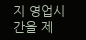지 영업시간을 제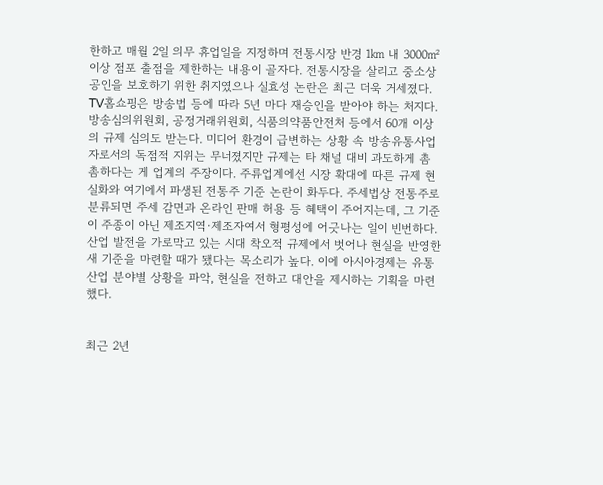한하고 매월 2일 의무 휴업일을 지정하며 전통시장 반경 1㎞ 내 3000㎡ 이상 점포 출점을 제한하는 내용이 골자다. 전통시장을 살리고 중소상공인을 보호하기 위한 취지였으나 실효성 논란은 최근 더욱 거세졌다. TV홈쇼핑은 방송법 등에 따라 5년 마다 재승인을 받아야 하는 처지다. 방송심의위원회, 공정거래위원회, 식품의약품안전처 등에서 60개 이상의 규제 심의도 받는다. 미디어 환경이 급변하는 상황 속 방송유통사업자로서의 독점적 지위는 무너졌지만 규제는 타 채널 대비 과도하게 촘촘하다는 게 업계의 주장이다. 주류업계에선 시장 확대에 따른 규제 현실화와 여기에서 파생된 전통주 기준 논란이 화두다. 주세법상 전통주로 분류되면 주세 감면과 온라인 판매 허용 등 혜택이 주어지는데, 그 기준이 주종이 아닌 제조지역·제조자여서 형평성에 어긋나는 일이 빈번하다. 산업 발전을 가로막고 있는 시대 착오적 규제에서 벗어나 현실을 반영한 새 기준을 마련할 때가 됐다는 목소리가 높다. 이에 아시아경제는 유통 산업 분야별 상황을 파악, 현실을 전하고 대안을 제시하는 기획을 마련했다.


최근 2년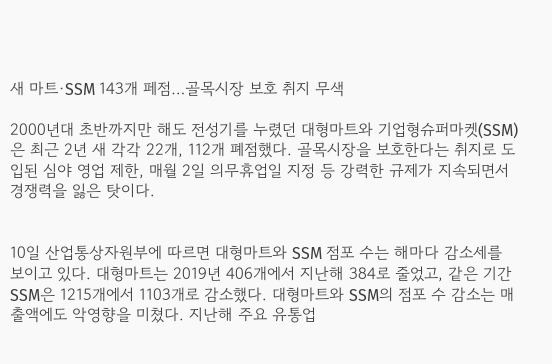새 마트·SSM 143개 페점…골목시장 보호 취지 무색

2000년대 초반까지만 해도 전성기를 누렸던 대형마트와 기업형슈퍼마켓(SSM)은 최근 2년 새 각각 22개, 112개 폐점했다. 골목시장을 보호한다는 취지로 도입된 심야 영업 제한, 매월 2일 의무휴업일 지정 등 강력한 규제가 지속되면서 경쟁력을 잃은 탓이다.


10일 산업통상자원부에 따르면 대형마트와 SSM 점포 수는 해마다 감소세를 보이고 있다. 대형마트는 2019년 406개에서 지난해 384로 줄었고, 같은 기간 SSM은 1215개에서 1103개로 감소했다. 대형마트와 SSM의 점포 수 감소는 매출액에도 악영향을 미쳤다. 지난해 주요 유통업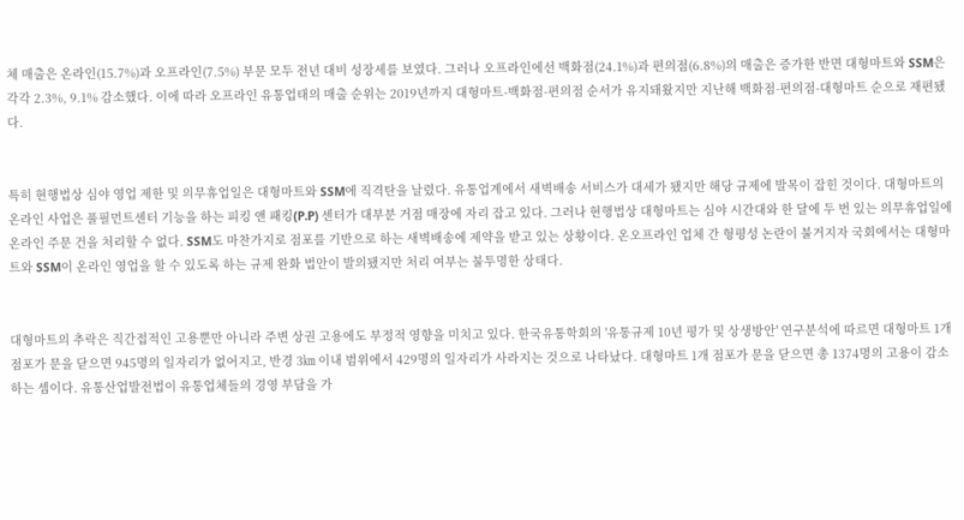체 매출은 온라인(15.7%)과 오프라인(7.5%) 부문 모두 전년 대비 성장세를 보였다. 그러나 오프라인에선 백화점(24.1%)과 편의점(6.8%)의 매출은 증가한 반면 대형마트와 SSM은 각각 2.3%, 9.1% 감소했다. 이에 따라 오프라인 유통업태의 매출 순위는 2019년까지 대형마트-백화점-편의점 순서가 유지돼왔지만 지난해 백화점-편의점-대형마트 순으로 재편됐다.


특히 현행법상 심야 영업 제한 및 의무휴업일은 대형마트와 SSM에 직격탄을 날렸다. 유통업계에서 새벽배송 서비스가 대세가 됐지만 해당 규제에 발목이 잡힌 것이다. 대형마트의 온라인 사업은 풀필먼트센터 기능을 하는 피킹 앤 패킹(P.P) 센터가 대부분 거점 매장에 자리 잡고 있다. 그러나 현행법상 대형마트는 심야 시간대와 한 달에 두 번 있는 의무휴업일에 온라인 주문 건을 처리할 수 없다. SSM도 마찬가지로 점포를 기반으로 하는 새벽배송에 제약을 받고 있는 상황이다. 온오프라인 업체 간 형평성 논란이 불거지자 국회에서는 대형마트와 SSM이 온라인 영업을 할 수 있도록 하는 규제 완화 법안이 발의됐지만 처리 여부는 불투명한 상태다.


대형마트의 추락은 직간접적인 고용뿐만 아니라 주변 상권 고용에도 부정적 영향을 미치고 있다. 한국유통학회의 '유통규제 10년 평가 및 상생방안' 연구분석에 따르면 대형마트 1개 점포가 문을 닫으면 945명의 일자리가 없어지고, 반경 3㎞ 이내 범위에서 429명의 일자리가 사라지는 것으로 나타났다. 대형마트 1개 점포가 문을 닫으면 총 1374명의 고용이 감소하는 셈이다. 유통산업발전법이 유통업체들의 경영 부담을 가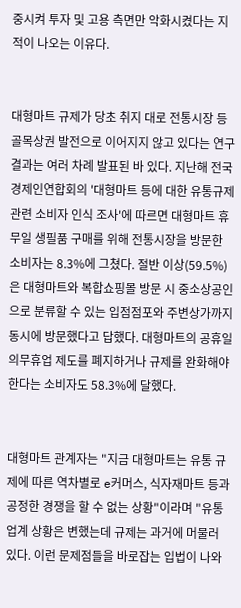중시켜 투자 및 고용 측면만 악화시켰다는 지적이 나오는 이유다.


대형마트 규제가 당초 취지 대로 전통시장 등 골목상권 발전으로 이어지지 않고 있다는 연구 결과는 여러 차례 발표된 바 있다. 지난해 전국경제인연합회의 '대형마트 등에 대한 유통규제 관련 소비자 인식 조사'에 따르면 대형마트 휴무일 생필품 구매를 위해 전통시장을 방문한 소비자는 8.3%에 그쳤다. 절반 이상(59.5%)은 대형마트와 복합쇼핑몰 방문 시 중소상공인으로 분류할 수 있는 입점점포와 주변상가까지 동시에 방문했다고 답했다. 대형마트의 공휴일 의무휴업 제도를 폐지하거나 규제를 완화해야 한다는 소비자도 58.3%에 달했다.


대형마트 관계자는 "지금 대형마트는 유통 규제에 따른 역차별로 e커머스, 식자재마트 등과 공정한 경쟁을 할 수 없는 상황"이라며 "유통업계 상황은 변했는데 규제는 과거에 머물러 있다. 이런 문제점들을 바로잡는 입법이 나와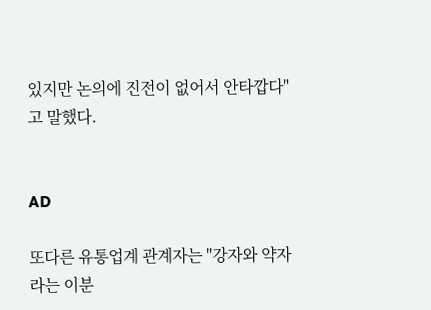있지만 논의에 진전이 없어서 안타깝다"고 말했다.


AD

또다른 유통업계 관계자는 "강자와 약자라는 이분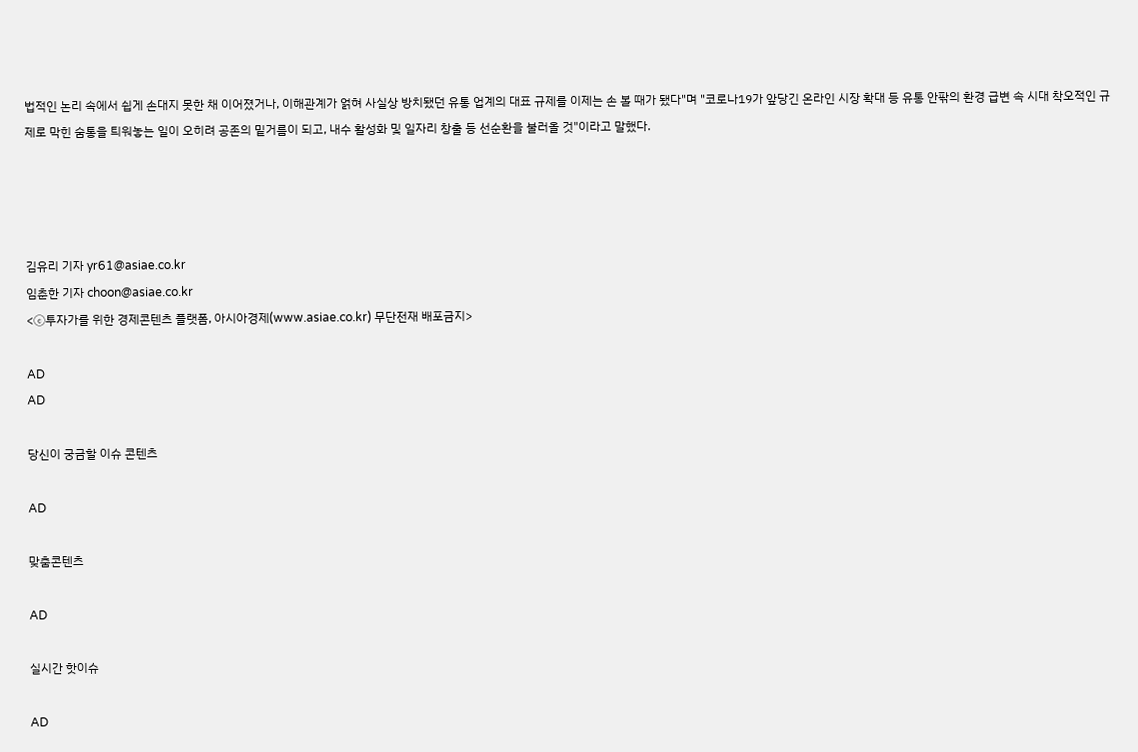법적인 논리 속에서 쉽게 손대지 못한 채 이어졌거나, 이해관계가 얽혀 사실상 방치됐던 유통 업계의 대표 규제를 이제는 손 볼 때가 됐다"며 "코로나19가 앞당긴 온라인 시장 확대 등 유통 안팎의 환경 급변 속 시대 착오적인 규제로 막힌 숨통을 틔워놓는 일이 오히려 공존의 밑거름이 되고, 내수 활성화 및 일자리 창출 등 선순환을 불러올 것"이라고 말했다.




김유리 기자 yr61@asiae.co.kr
임춘한 기자 choon@asiae.co.kr
<ⓒ투자가를 위한 경제콘텐츠 플랫폼, 아시아경제(www.asiae.co.kr) 무단전재 배포금지>

AD
AD

당신이 궁금할 이슈 콘텐츠

AD

맞춤콘텐츠

AD

실시간 핫이슈

AD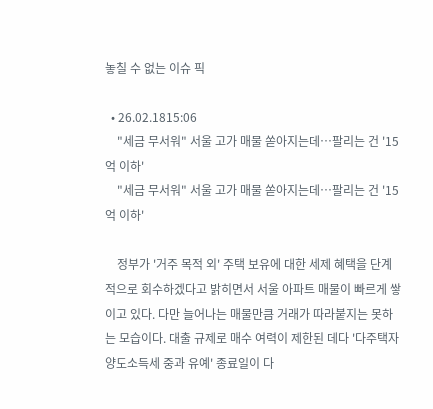놓칠 수 없는 이슈 픽

  • 26.02.1815:06
    "세금 무서워" 서울 고가 매물 쏟아지는데…팔리는 건 '15억 이하'
    "세금 무서워" 서울 고가 매물 쏟아지는데…팔리는 건 '15억 이하'

    정부가 '거주 목적 외' 주택 보유에 대한 세제 혜택을 단계적으로 회수하겠다고 밝히면서 서울 아파트 매물이 빠르게 쌓이고 있다. 다만 늘어나는 매물만큼 거래가 따라붙지는 못하는 모습이다. 대출 규제로 매수 여력이 제한된 데다 '다주택자 양도소득세 중과 유예' 종료일이 다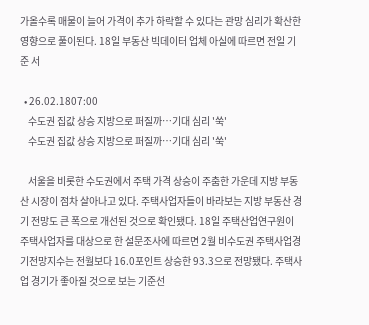가올수록 매물이 늘어 가격이 추가 하락할 수 있다는 관망 심리가 확산한 영향으로 풀이된다. 18일 부동산 빅데이터 업체 아실에 따르면 전일 기준 서

  • 26.02.1807:00
    수도권 집값 상승 지방으로 퍼질까…기대 심리 '쑥'
    수도권 집값 상승 지방으로 퍼질까…기대 심리 '쑥'

    서울을 비롯한 수도권에서 주택 가격 상승이 주춤한 가운데 지방 부동산 시장이 점차 살아나고 있다. 주택사업자들이 바라보는 지방 부동산 경기 전망도 큰 폭으로 개선된 것으로 확인됐다. 18일 주택산업연구원이 주택사업자를 대상으로 한 설문조사에 따르면 2월 비수도권 주택사업경기전망지수는 전월보다 16.0포인트 상승한 93.3으로 전망됐다. 주택사업 경기가 좋아질 것으로 보는 기준선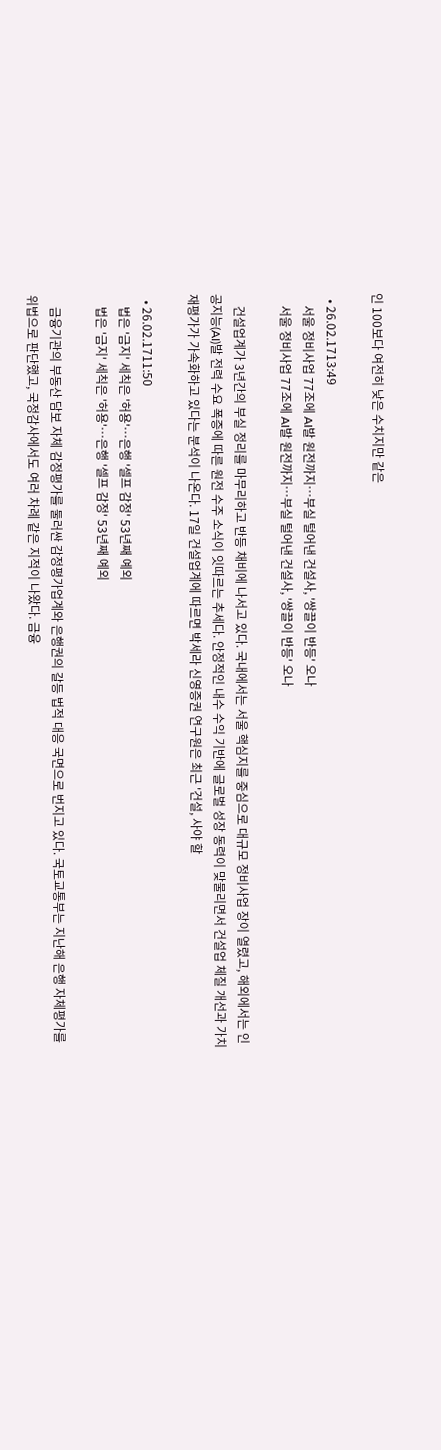인 100보다 여전히 낮은 수치지만 같은

  • 26.02.1713:49
    서울 정비사업 77조에 AI발 원전까지…부실 털어낸 건설사, '쌍끌이 반등' 오나
    서울 정비사업 77조에 AI발 원전까지…부실 털어낸 건설사, '쌍끌이 반등' 오나

    건설업계가 3년간의 부실 정리를 마무리하고 반등 채비에 나서고 있다. 국내에서는 서울 핵심지를 중심으로 대규모 정비사업 장이 열렸고, 해외에서는 인공지능(AI)발 전력 수요 폭증에 따른 원전 수주 소식이 잇따르는 추세다. 안정적인 내수 수익 기반에 글로벌 성장 동력이 맞물리면서 건설업 체질 개선과 가치 재평가가 가속화하고 있다는 분석이 나온다. 17일 건설업계에 따르면 박세라 신영증권 연구원은 최근 '건설, 사야 할

  • 26.02.1711:50
    법은 '금지' 세칙은 '허용'…은행 '셀프 감정' 53년째 예외
    법은 '금지' 세칙은 '허용'…은행 '셀프 감정' 53년째 예외

    금융기관의 부동산 담보 자체 감정평가를 둘러싼 감정평가업계와 은행권의 갈등 법적 대응 국면으로 번지고 있다. 국토교통부는 지난해 은행 자체평가를 위법으로 판단했고, 국정감사에서도 여러 차례 같은 지적이 나왔다. 금융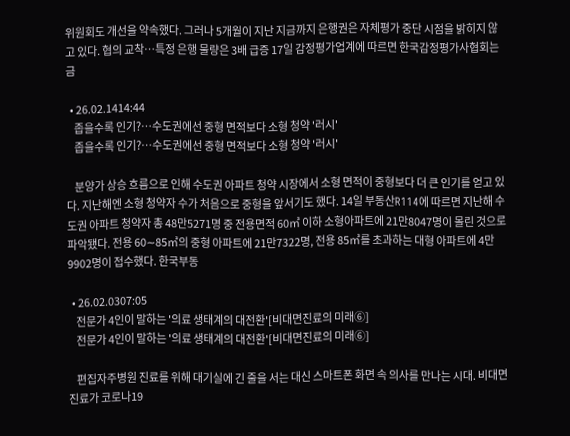위원회도 개선을 약속했다. 그러나 5개월이 지난 지금까지 은행권은 자체평가 중단 시점을 밝히지 않고 있다. 협의 교착…특정 은행 물량은 3배 급증 17일 감정평가업계에 따르면 한국감정평가사협회는 금

  • 26.02.1414:44
    좁을수록 인기?…수도권에선 중형 면적보다 소형 청약 '러시'
    좁을수록 인기?…수도권에선 중형 면적보다 소형 청약 '러시'

    분양가 상승 흐름으로 인해 수도권 아파트 청약 시장에서 소형 면적이 중형보다 더 큰 인기를 얻고 있다. 지난해엔 소형 청약자 수가 처음으로 중형을 앞서기도 했다. 14일 부동산R114에 따르면 지난해 수도권 아파트 청약자 총 48만5271명 중 전용면적 60㎡ 이하 소형아파트에 21만8047명이 몰린 것으로 파악됐다. 전용 60∼85㎡의 중형 아파트에 21만7322명, 전용 85㎡를 초과하는 대형 아파트에 4만9902명이 접수했다. 한국부동

  • 26.02.0307:05
    전문가 4인이 말하는 '의료 생태계의 대전환'[비대면진료의 미래⑥]
    전문가 4인이 말하는 '의료 생태계의 대전환'[비대면진료의 미래⑥]

    편집자주병원 진료를 위해 대기실에 긴 줄을 서는 대신 스마트폰 화면 속 의사를 만나는 시대. 비대면진료가 코로나19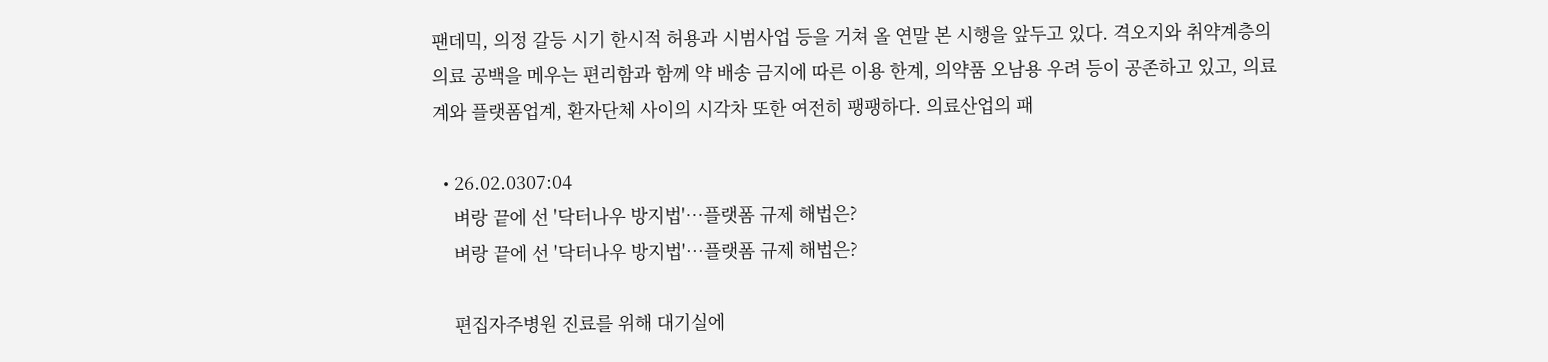팬데믹, 의정 갈등 시기 한시적 허용과 시범사업 등을 거쳐 올 연말 본 시행을 앞두고 있다. 격오지와 취약계층의 의료 공백을 메우는 편리함과 함께 약 배송 금지에 따른 이용 한계, 의약품 오남용 우려 등이 공존하고 있고, 의료계와 플랫폼업계, 환자단체 사이의 시각차 또한 여전히 팽팽하다. 의료산업의 패

  • 26.02.0307:04
    벼랑 끝에 선 '닥터나우 방지법'…플랫폼 규제 해법은?
    벼랑 끝에 선 '닥터나우 방지법'…플랫폼 규제 해법은?

    편집자주병원 진료를 위해 대기실에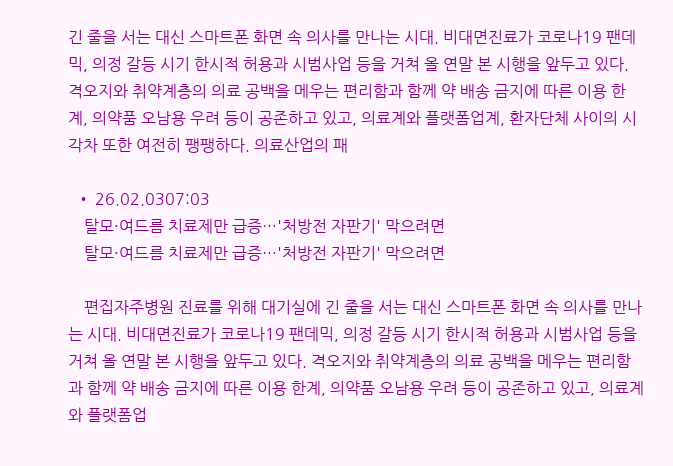긴 줄을 서는 대신 스마트폰 화면 속 의사를 만나는 시대. 비대면진료가 코로나19 팬데믹, 의정 갈등 시기 한시적 허용과 시범사업 등을 거쳐 올 연말 본 시행을 앞두고 있다. 격오지와 취약계층의 의료 공백을 메우는 편리함과 함께 약 배송 금지에 따른 이용 한계, 의약품 오남용 우려 등이 공존하고 있고, 의료계와 플랫폼업계, 환자단체 사이의 시각차 또한 여전히 팽팽하다. 의료산업의 패

  • 26.02.0307:03
    탈모·여드름 치료제만 급증…'처방전 자판기' 막으려면
    탈모·여드름 치료제만 급증…'처방전 자판기' 막으려면

    편집자주병원 진료를 위해 대기실에 긴 줄을 서는 대신 스마트폰 화면 속 의사를 만나는 시대. 비대면진료가 코로나19 팬데믹, 의정 갈등 시기 한시적 허용과 시범사업 등을 거쳐 올 연말 본 시행을 앞두고 있다. 격오지와 취약계층의 의료 공백을 메우는 편리함과 함께 약 배송 금지에 따른 이용 한계, 의약품 오남용 우려 등이 공존하고 있고, 의료계와 플랫폼업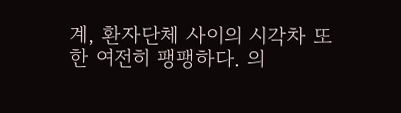계, 환자단체 사이의 시각차 또한 여전히 팽팽하다. 의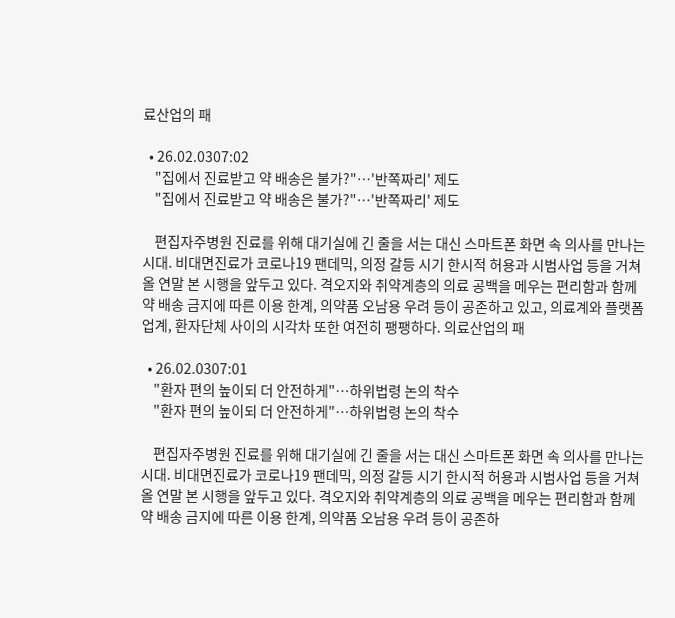료산업의 패

  • 26.02.0307:02
    "집에서 진료받고 약 배송은 불가?"…'반쪽짜리' 제도
    "집에서 진료받고 약 배송은 불가?"…'반쪽짜리' 제도

    편집자주병원 진료를 위해 대기실에 긴 줄을 서는 대신 스마트폰 화면 속 의사를 만나는 시대. 비대면진료가 코로나19 팬데믹, 의정 갈등 시기 한시적 허용과 시범사업 등을 거쳐 올 연말 본 시행을 앞두고 있다. 격오지와 취약계층의 의료 공백을 메우는 편리함과 함께 약 배송 금지에 따른 이용 한계, 의약품 오남용 우려 등이 공존하고 있고, 의료계와 플랫폼업계, 환자단체 사이의 시각차 또한 여전히 팽팽하다. 의료산업의 패

  • 26.02.0307:01
    "환자 편의 높이되 더 안전하게"…하위법령 논의 착수
    "환자 편의 높이되 더 안전하게"…하위법령 논의 착수

    편집자주병원 진료를 위해 대기실에 긴 줄을 서는 대신 스마트폰 화면 속 의사를 만나는 시대. 비대면진료가 코로나19 팬데믹, 의정 갈등 시기 한시적 허용과 시범사업 등을 거쳐 올 연말 본 시행을 앞두고 있다. 격오지와 취약계층의 의료 공백을 메우는 편리함과 함께 약 배송 금지에 따른 이용 한계, 의약품 오남용 우려 등이 공존하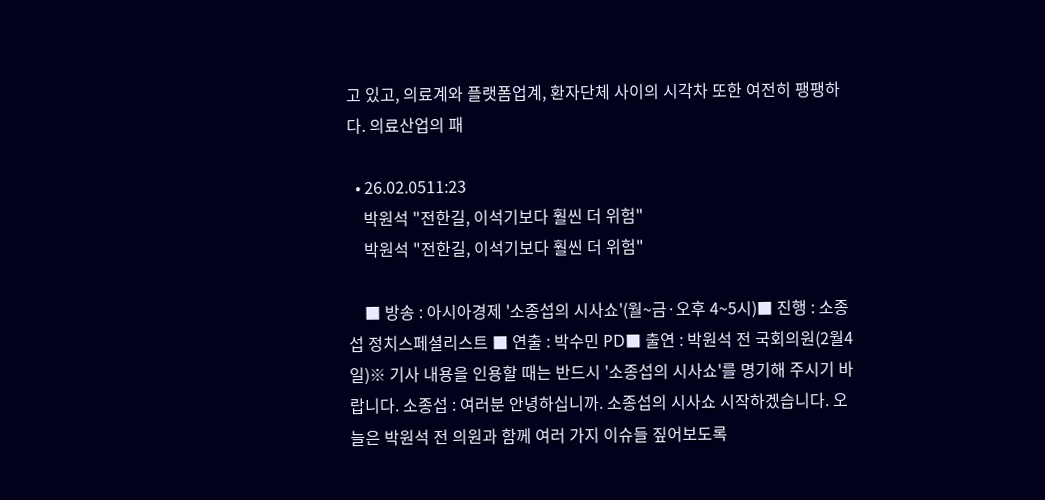고 있고, 의료계와 플랫폼업계, 환자단체 사이의 시각차 또한 여전히 팽팽하다. 의료산업의 패

  • 26.02.0511:23
    박원석 "전한길, 이석기보다 훨씬 더 위험"
    박원석 "전한길, 이석기보다 훨씬 더 위험"

    ■ 방송 : 아시아경제 '소종섭의 시사쇼'(월~금·오후 4~5시)■ 진행 : 소종섭 정치스페셜리스트 ■ 연출 : 박수민 PD■ 출연 : 박원석 전 국회의원(2월4일)※ 기사 내용을 인용할 때는 반드시 '소종섭의 시사쇼'를 명기해 주시기 바랍니다. 소종섭 : 여러분 안녕하십니까. 소종섭의 시사쇼 시작하겠습니다. 오늘은 박원석 전 의원과 함께 여러 가지 이슈들 짚어보도록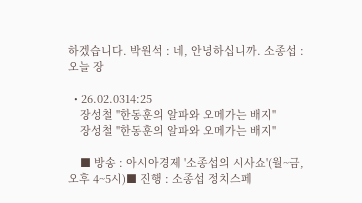하겠습니다. 박원석 : 네, 안녕하십니까. 소종섭 : 오늘 장

  • 26.02.0314:25
    장성철 "한동훈의 알파와 오메가는 배지"
    장성철 "한동훈의 알파와 오메가는 배지"

    ■ 방송 : 아시아경제 '소종섭의 시사쇼'(월~금, 오후 4~5시)■ 진행 : 소종섭 정치스페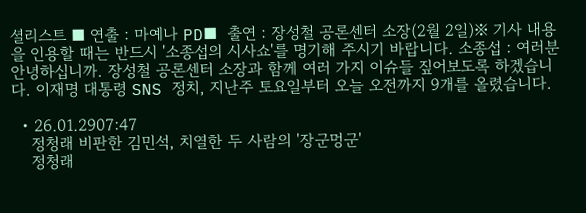셜리스트 ■ 연출 : 마예나 PD■ 출연 : 장성철 공론센터 소장(2월 2일)※ 기사 내용을 인용할 때는 반드시 '소종섭의 시사쇼'를 명기해 주시기 바랍니다. 소종섭 : 여러분 안녕하십니까. 장성철 공론센터 소장과 함께 여러 가지 이슈들 짚어보도록 하겠습니다. 이재명 대통령 SNS 정치, 지난주 토요일부터 오늘 오전까지 9개를 올렸습니다.

  • 26.01.2907:47
    정청래 비판한 김민석, 치열한 두 사람의 '장군멍군'
    정청래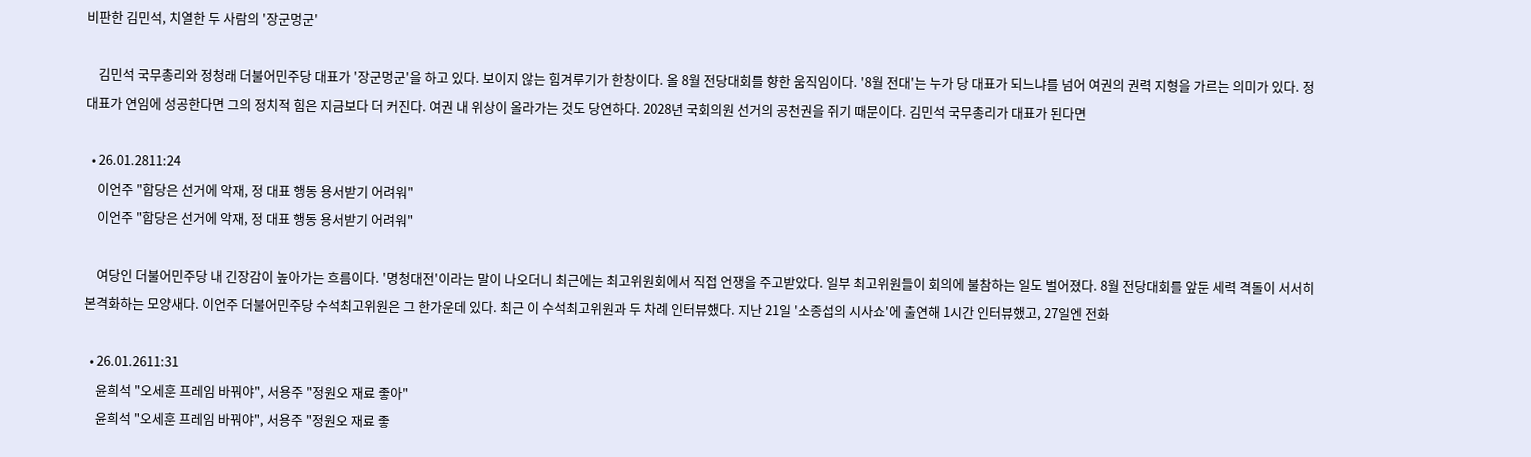비판한 김민석, 치열한 두 사람의 '장군멍군'

    김민석 국무총리와 정청래 더불어민주당 대표가 '장군멍군'을 하고 있다. 보이지 않는 힘겨루기가 한창이다. 올 8월 전당대회를 향한 움직임이다. '8월 전대'는 누가 당 대표가 되느냐를 넘어 여권의 권력 지형을 가르는 의미가 있다. 정 대표가 연임에 성공한다면 그의 정치적 힘은 지금보다 더 커진다. 여권 내 위상이 올라가는 것도 당연하다. 2028년 국회의원 선거의 공천권을 쥐기 때문이다. 김민석 국무총리가 대표가 된다면

  • 26.01.2811:24
    이언주 "합당은 선거에 악재, 정 대표 행동 용서받기 어려워"
    이언주 "합당은 선거에 악재, 정 대표 행동 용서받기 어려워"

    여당인 더불어민주당 내 긴장감이 높아가는 흐름이다. '명청대전'이라는 말이 나오더니 최근에는 최고위원회에서 직접 언쟁을 주고받았다. 일부 최고위원들이 회의에 불참하는 일도 벌어졌다. 8월 전당대회를 앞둔 세력 격돌이 서서히 본격화하는 모양새다. 이언주 더불어민주당 수석최고위원은 그 한가운데 있다. 최근 이 수석최고위원과 두 차례 인터뷰했다. 지난 21일 '소종섭의 시사쇼'에 출연해 1시간 인터뷰했고, 27일엔 전화

  • 26.01.2611:31
    윤희석 "오세훈 프레임 바꿔야", 서용주 "정원오 재료 좋아"
    윤희석 "오세훈 프레임 바꿔야", 서용주 "정원오 재료 좋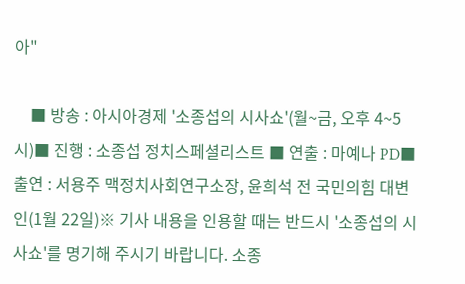아"

    ■ 방송 : 아시아경제 '소종섭의 시사쇼'(월~금, 오후 4~5시)■ 진행 : 소종섭 정치스페셜리스트 ■ 연출 : 마예나 PD■ 출연 : 서용주 맥정치사회연구소장, 윤희석 전 국민의힘 대변인(1월 22일)※ 기사 내용을 인용할 때는 반드시 '소종섭의 시사쇼'를 명기해 주시기 바랍니다. 소종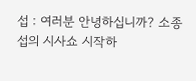섭 : 여러분 안녕하십니까? 소종섭의 시사쇼 시작하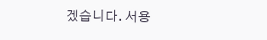겠습니다. 서용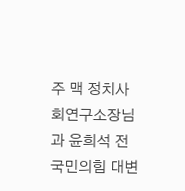주 맥 정치사회연구소장님과 윤희석 전 국민의힘 대변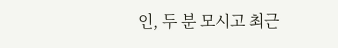인, 두 분 모시고 최근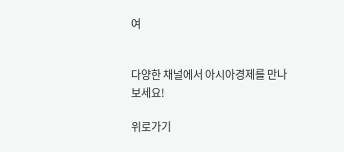여


다양한 채널에서 아시아경제를 만나보세요!

위로가기